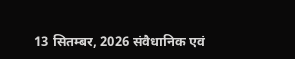13 सितम्बर, 2026 संवैधानिक एवं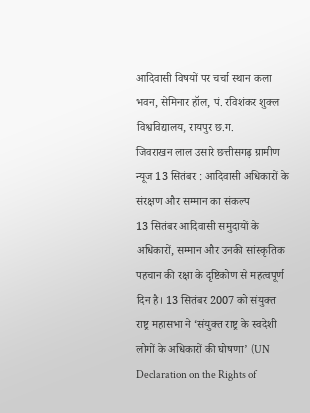आदिवासी विषयों पर चर्चा स्थान कला भवन, सेमिनार हॉल, पं. रविशंकर शुक्ल विश्वविद्यालय, रायपुर छ.ग.
जिवराखन लाल उसारे छत्तीसगढ़ ग्रामीण न्यूज 13 सितंबर : आदिवासी अधिकारों के संरक्षण और सम्मान का संकल्प
13 सितंबर आदिवासी समुदायों के अधिकारों, सम्मान और उनकी सांस्कृतिक पहचान की रक्षा के दृष्टिकोण से महत्वपूर्ण दिन है। 13 सितंबर 2007 को संयुक्त राष्ट्र महासभा ने ‘संयुक्त राष्ट्र के स्वदेशी लोगों के अधिकारों की घोषणा’ (UN Declaration on the Rights of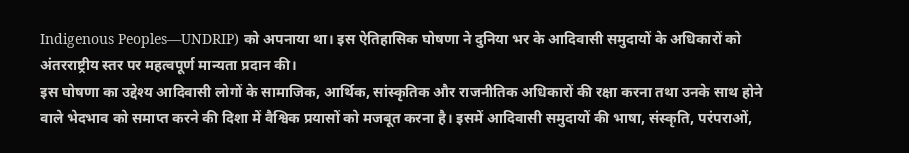Indigenous Peoples—UNDRIP) को अपनाया था। इस ऐतिहासिक घोषणा ने दुनिया भर के आदिवासी समुदायों के अधिकारों को अंतरराष्ट्रीय स्तर पर महत्वपूर्ण मान्यता प्रदान की।
इस घोषणा का उद्देश्य आदिवासी लोगों के सामाजिक, आर्थिक, सांस्कृतिक और राजनीतिक अधिकारों की रक्षा करना तथा उनके साथ होने वाले भेदभाव को समाप्त करने की दिशा में वैश्विक प्रयासों को मजबूत करना है। इसमें आदिवासी समुदायों की भाषा, संस्कृति, परंपराओं,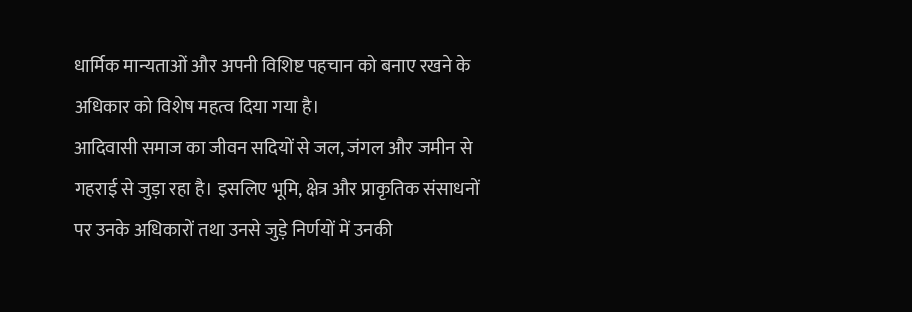धार्मिक मान्यताओं और अपनी विशिष्ट पहचान को बनाए रखने के अधिकार को विशेष महत्व दिया गया है।
आदिवासी समाज का जीवन सदियों से जल, जंगल और जमीन से गहराई से जुड़ा रहा है। इसलिए भूमि, क्षेत्र और प्राकृतिक संसाधनों पर उनके अधिकारों तथा उनसे जुड़े निर्णयों में उनकी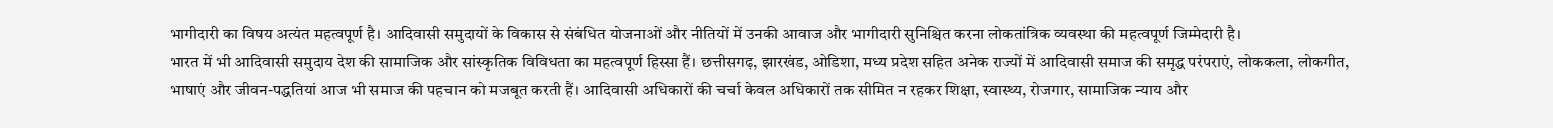भागीदारी का विषय अत्यंत महत्वपूर्ण है। आदिवासी समुदायों के विकास से संबंधित योजनाओं और नीतियों में उनकी आवाज और भागीदारी सुनिश्चित करना लोकतांत्रिक व्यवस्था की महत्वपूर्ण जिम्मेदारी है।
भारत में भी आदिवासी समुदाय देश की सामाजिक और सांस्कृतिक विविधता का महत्वपूर्ण हिस्सा हैं। छत्तीसगढ़, झारखंड, ओडिशा, मध्य प्रदेश सहित अनेक राज्यों में आदिवासी समाज की समृद्ध परंपराएं, लोककला, लोकगीत, भाषाएं और जीवन-पद्धतियां आज भी समाज की पहचान को मजबूत करती हैं। आदिवासी अधिकारों की चर्चा केवल अधिकारों तक सीमित न रहकर शिक्षा, स्वास्थ्य, रोजगार, सामाजिक न्याय और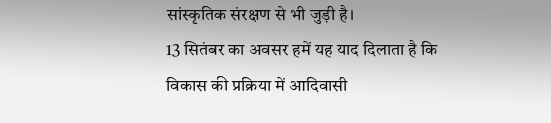सांस्कृतिक संरक्षण से भी जुड़ी है।
13 सितंबर का अवसर हमें यह याद दिलाता है कि विकास की प्रक्रिया में आदिवासी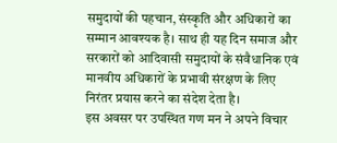समुदायों की पहचान, संस्कृति और अधिकारों का सम्मान आवश्यक है। साथ ही यह दिन समाज और सरकारों को आदिवासी समुदायों के संवैधानिक एवं मानवीय अधिकारों के प्रभावी संरक्षण के लिए निरंतर प्रयास करने का संदेश देता है।
इस अवसर पर उपस्थित गण मन ने अपने विचार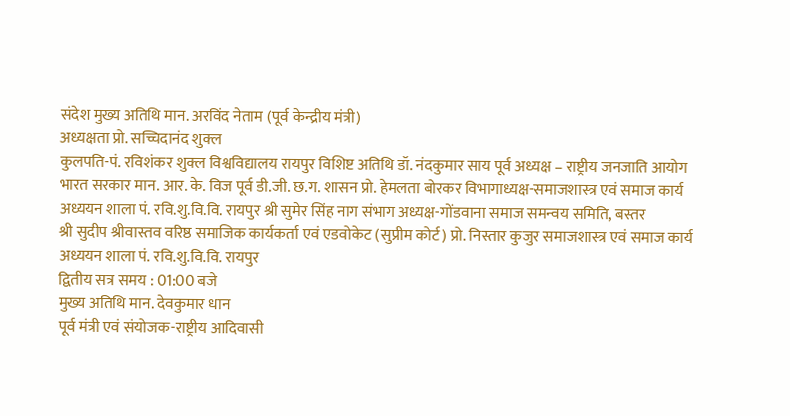संदेश मुख्य अतिथि मान. अरविंद नेताम (पूर्व केन्द्रीय मंत्री)
अध्यक्षता प्रो. सच्चिदानंद शुक्ल
कुलपति-पं. रविशंकर शुक्ल विश्वविद्यालय रायपुर विशिष्ट अतिथि डॉ. नंदकुमार साय पूर्व अध्यक्ष – राष्ट्रीय जनजाति आयोग भारत सरकार मान. आर. के. विज पूर्व डी.जी. छ.ग. शासन प्रो. हेमलता बोरकर विभागाध्यक्ष-समाजशास्त्र एवं समाज कार्य अध्ययन शाला पं. रवि.शु.वि.वि. रायपुर श्री सुमेर सिंह नाग संभाग अध्यक्ष-गोंडवाना समाज समन्वय समिति, बस्तर
श्री सुदीप श्रीवास्तव वरिष्ठ समाजिक कार्यकर्ता एवं एडवोकेट (सुप्रीम कोर्ट) प्रो. निस्तार कुजुर समाजशास्त्र एवं समाज कार्य अध्ययन शाला पं. रवि.शु.वि.वि. रायपुर
द्वितीय सत्र समय : 01:00 बजे
मुख्य अतिथि मान. देवकुमार धान
पूर्व मंत्री एवं संयोजक-राष्ट्रीय आदिवासी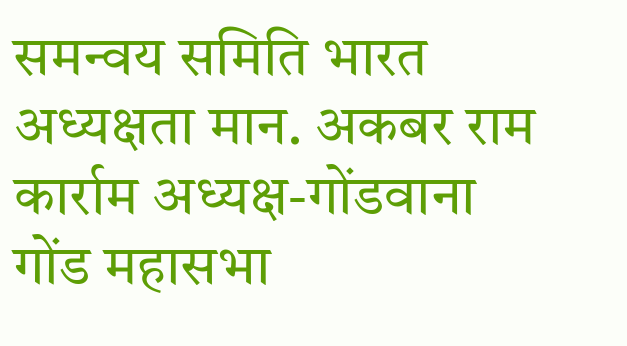समन्वय समिति भारत
अध्यक्षता मान. अकबर राम कार्राम अध्यक्ष-गोंडवाना गोंड महासभा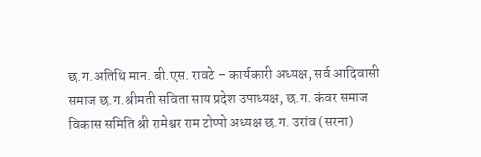छ.ग.अतिथि मान. बी.एस. रावटे – कार्यकारी अध्यक्ष, सर्व आदिवासी समाज छ.ग.श्रीमती सविता साय प्रदेश उपाध्यक्ष, छ.ग. कंवर समाज विकास समिति श्री रामेश्वर राम टोप्पो अध्यक्ष छ.ग. उरांव (सरना)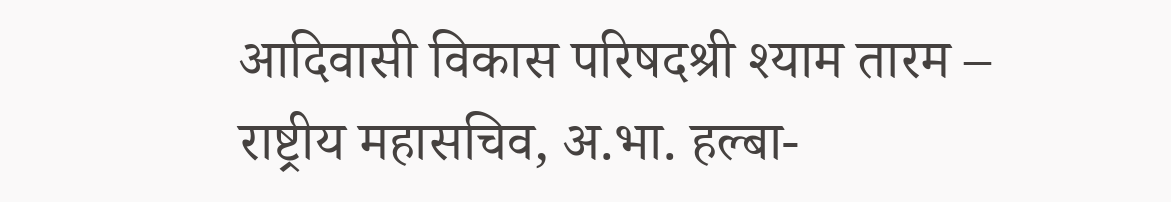आदिवासी विकास परिषदश्री श्याम तारम – राष्ट्रीय महासचिव, अ.भा. हल्बा-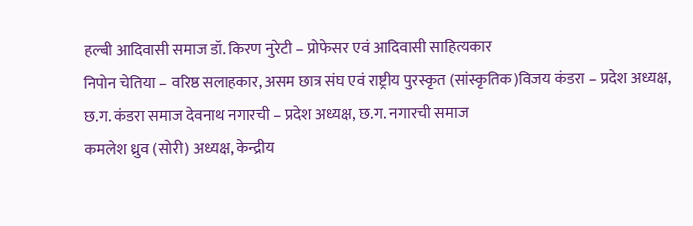हल्बी आदिवासी समाज डॉ. किरण नुरेटी – प्रोफेसर एवं आदिवासी साहित्यकार
निपोन चेतिया – वरिष्ठ सलाहकार, असम छात्र संघ एवं राष्ट्रीय पुरस्कृत (सांस्कृतिक)विजय कंडरा – प्रदेश अध्यक्ष, छ.ग. कंडरा समाज देवनाथ नगारची – प्रदेश अध्यक्ष, छ.ग. नगारची समाज
कमलेश ध्रुव (सोरी) अध्यक्ष, केन्द्रीय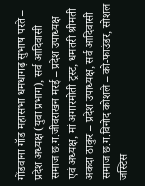गोंडवाना गॉड महासभा धमधागढ़ सुभाष परते – प्रदेश अध्यक्ष (युवा प्रभाग), सर्व आदिवासी समाज छ.ग.जीवराखन मरई – प्रदेश उपाध्यक्ष एवं अध्यक्ष, मां अगारमोती ट्रस्ट, धमतरी श्रीमती अकदा ठाकुर – प्रदेश उपाध्यक्ष, सर्व आदिवासी समाज छ.ग.विनोद कोशले – को-फाउंडर, सोशल जस्टिस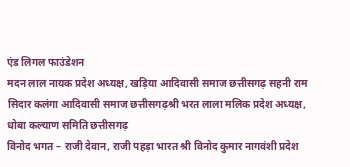एंड लिगल फाउंडेशन
मदन लाल नायक प्रदेश अध्यक्ष, खड़िया आदिवासी समाज छत्तीसगढ़ सहनी राम सिदार कलंगा आदिवासी समाज छत्तीसगढ़श्री भरत लाला मलिक प्रदेश अध्यक्ष, धोबा कल्याण समिति छत्तीसगढ़
विनोद भगत – राजी देवान, राजी पहड़ा भारत श्री विनोद कुमार नागवंशी प्रदेश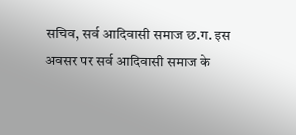सचिव, सर्व आदिवासी समाज छ.ग. इस अवसर पर सर्व आदिवासी समाज के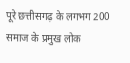पूरे छत्तीसगढ़ के लगभग 200 समाज के प्रमुख लोक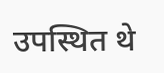उपस्थित थे